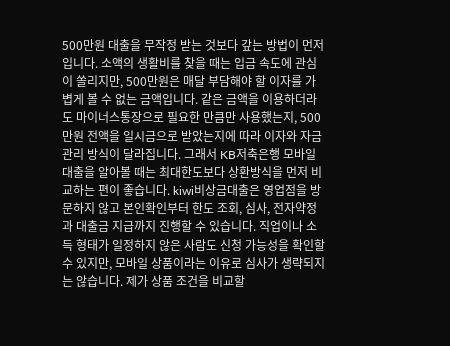500만원 대출을 무작정 받는 것보다 갚는 방법이 먼저입니다. 소액의 생활비를 찾을 때는 입금 속도에 관심이 쏠리지만, 500만원은 매달 부담해야 할 이자를 가볍게 볼 수 없는 금액입니다. 같은 금액을 이용하더라도 마이너스통장으로 필요한 만큼만 사용했는지, 500만원 전액을 일시금으로 받았는지에 따라 이자와 자금 관리 방식이 달라집니다. 그래서 KB저축은행 모바일 대출을 알아볼 때는 최대한도보다 상환방식을 먼저 비교하는 편이 좋습니다. kiwi비상금대출은 영업점을 방문하지 않고 본인확인부터 한도 조회, 심사, 전자약정과 대출금 지급까지 진행할 수 있습니다. 직업이나 소득 형태가 일정하지 않은 사람도 신청 가능성을 확인할 수 있지만, 모바일 상품이라는 이유로 심사가 생략되지는 않습니다. 제가 상품 조건을 비교할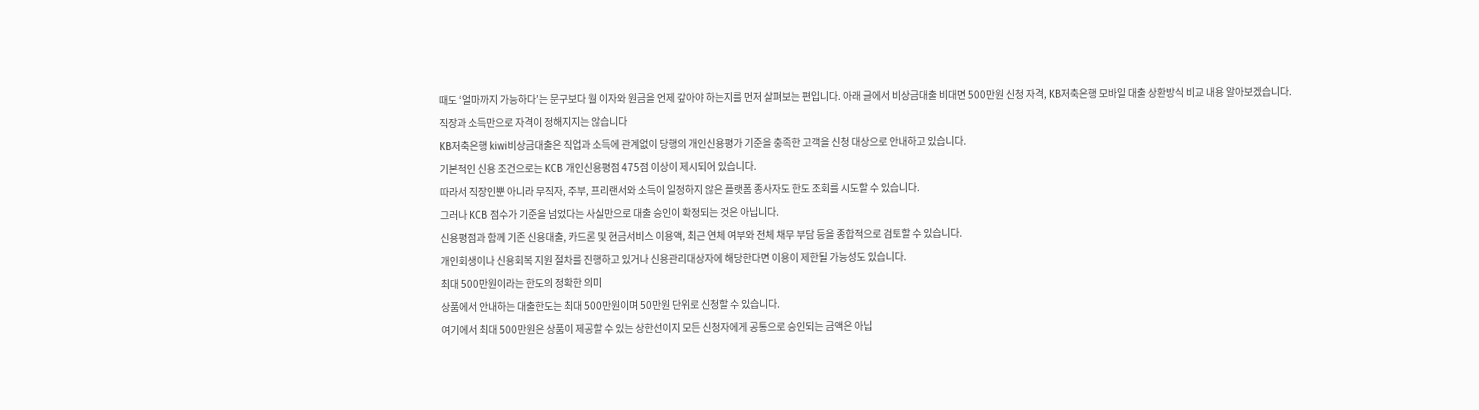때도 ‘얼마까지 가능하다’는 문구보다 월 이자와 원금을 언제 갚아야 하는지를 먼저 살펴보는 편입니다. 아래 글에서 비상금대출 비대면 500만원 신청 자격, KB저축은행 모바일 대출 상환방식 비교 내용 알아보겠습니다.
직장과 소득만으로 자격이 정해지지는 않습니다
KB저축은행 kiwi비상금대출은 직업과 소득에 관계없이 당행의 개인신용평가 기준을 충족한 고객을 신청 대상으로 안내하고 있습니다.
기본적인 신용 조건으로는 KCB 개인신용평점 475점 이상이 제시되어 있습니다.
따라서 직장인뿐 아니라 무직자, 주부, 프리랜서와 소득이 일정하지 않은 플랫폼 종사자도 한도 조회를 시도할 수 있습니다.
그러나 KCB 점수가 기준을 넘었다는 사실만으로 대출 승인이 확정되는 것은 아닙니다.
신용평점과 함께 기존 신용대출, 카드론 및 현금서비스 이용액, 최근 연체 여부와 전체 채무 부담 등을 종합적으로 검토할 수 있습니다.
개인회생이나 신용회복 지원 절차를 진행하고 있거나 신용관리대상자에 해당한다면 이용이 제한될 가능성도 있습니다.
최대 500만원이라는 한도의 정확한 의미
상품에서 안내하는 대출한도는 최대 500만원이며 50만원 단위로 신청할 수 있습니다.
여기에서 최대 500만원은 상품이 제공할 수 있는 상한선이지 모든 신청자에게 공통으로 승인되는 금액은 아닙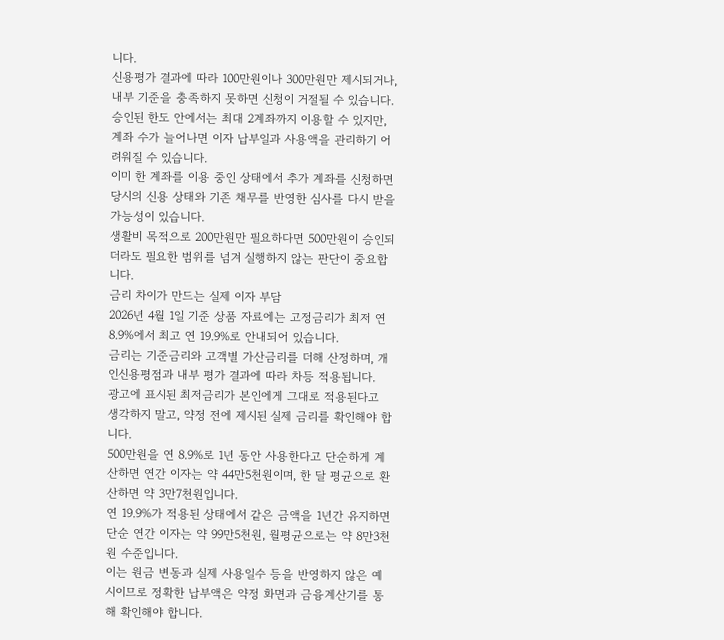니다.
신용평가 결과에 따라 100만원이나 300만원만 제시되거나, 내부 기준을 충족하지 못하면 신청이 거절될 수 있습니다.
승인된 한도 안에서는 최대 2계좌까지 이용할 수 있지만, 계좌 수가 늘어나면 이자 납부일과 사용액을 관리하기 어려워질 수 있습니다.
이미 한 계좌를 이용 중인 상태에서 추가 계좌를 신청하면 당시의 신용 상태와 기존 채무를 반영한 심사를 다시 받을 가능성이 있습니다.
생활비 목적으로 200만원만 필요하다면 500만원이 승인되더라도 필요한 범위를 넘겨 실행하지 않는 판단이 중요합니다.
금리 차이가 만드는 실제 이자 부담
2026년 4월 1일 기준 상품 자료에는 고정금리가 최저 연 8.9%에서 최고 연 19.9%로 안내되어 있습니다.
금리는 기준금리와 고객별 가산금리를 더해 산정하며, 개인신용평점과 내부 평가 결과에 따라 차등 적용됩니다.
광고에 표시된 최저금리가 본인에게 그대로 적용된다고 생각하지 말고, 약정 전에 제시된 실제 금리를 확인해야 합니다.
500만원을 연 8.9%로 1년 동안 사용한다고 단순하게 계산하면 연간 이자는 약 44만5천원이며, 한 달 평균으로 환산하면 약 3만7천원입니다.
연 19.9%가 적용된 상태에서 같은 금액을 1년간 유지하면 단순 연간 이자는 약 99만5천원, 월평균으로는 약 8만3천원 수준입니다.
이는 원금 변동과 실제 사용일수 등을 반영하지 않은 예시이므로 정확한 납부액은 약정 화면과 금융계산기를 통해 확인해야 합니다.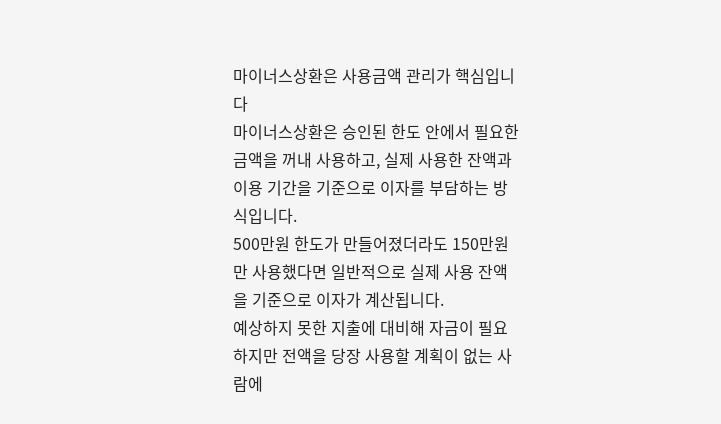마이너스상환은 사용금액 관리가 핵심입니다
마이너스상환은 승인된 한도 안에서 필요한 금액을 꺼내 사용하고, 실제 사용한 잔액과 이용 기간을 기준으로 이자를 부담하는 방식입니다.
500만원 한도가 만들어졌더라도 150만원만 사용했다면 일반적으로 실제 사용 잔액을 기준으로 이자가 계산됩니다.
예상하지 못한 지출에 대비해 자금이 필요하지만 전액을 당장 사용할 계획이 없는 사람에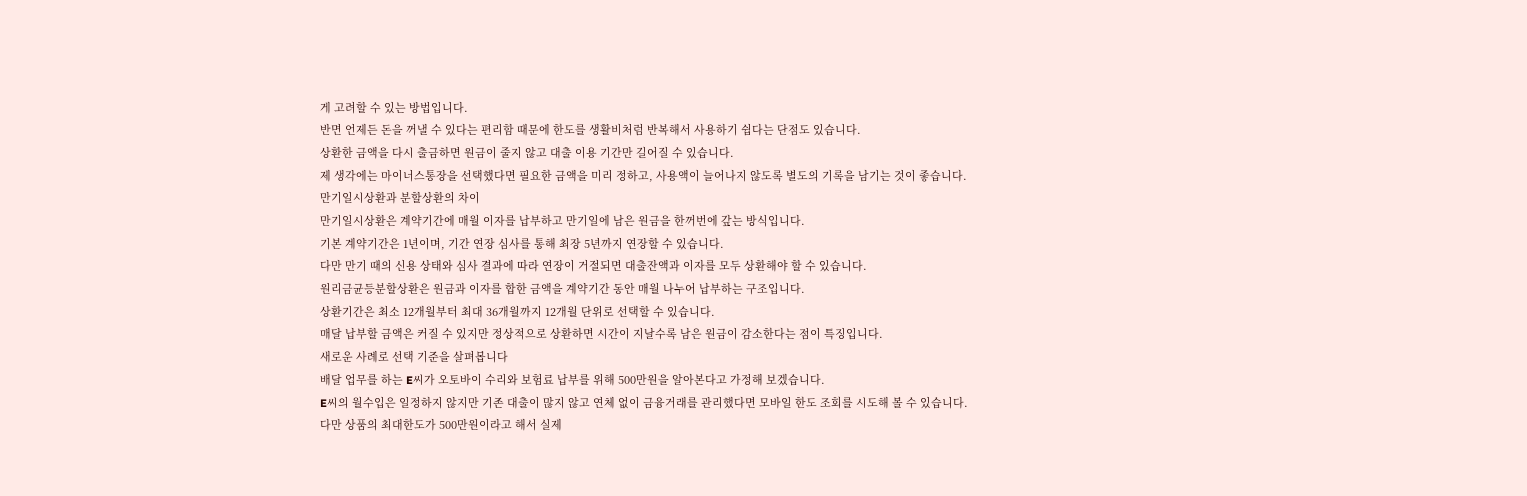게 고려할 수 있는 방법입니다.
반면 언제든 돈을 꺼낼 수 있다는 편리함 때문에 한도를 생활비처럼 반복해서 사용하기 쉽다는 단점도 있습니다.
상환한 금액을 다시 출금하면 원금이 줄지 않고 대출 이용 기간만 길어질 수 있습니다.
제 생각에는 마이너스통장을 선택했다면 필요한 금액을 미리 정하고, 사용액이 늘어나지 않도록 별도의 기록을 남기는 것이 좋습니다.
만기일시상환과 분할상환의 차이
만기일시상환은 계약기간에 매월 이자를 납부하고 만기일에 남은 원금을 한꺼번에 갚는 방식입니다.
기본 계약기간은 1년이며, 기간 연장 심사를 통해 최장 5년까지 연장할 수 있습니다.
다만 만기 때의 신용 상태와 심사 결과에 따라 연장이 거절되면 대출잔액과 이자를 모두 상환해야 할 수 있습니다.
원리금균등분할상환은 원금과 이자를 합한 금액을 계약기간 동안 매월 나누어 납부하는 구조입니다.
상환기간은 최소 12개월부터 최대 36개월까지 12개월 단위로 선택할 수 있습니다.
매달 납부할 금액은 커질 수 있지만 정상적으로 상환하면 시간이 지날수록 남은 원금이 감소한다는 점이 특징입니다.
새로운 사례로 선택 기준을 살펴봅니다
배달 업무를 하는 E씨가 오토바이 수리와 보험료 납부를 위해 500만원을 알아본다고 가정해 보겠습니다.
E씨의 월수입은 일정하지 않지만 기존 대출이 많지 않고 연체 없이 금융거래를 관리했다면 모바일 한도 조회를 시도해 볼 수 있습니다.
다만 상품의 최대한도가 500만원이라고 해서 실제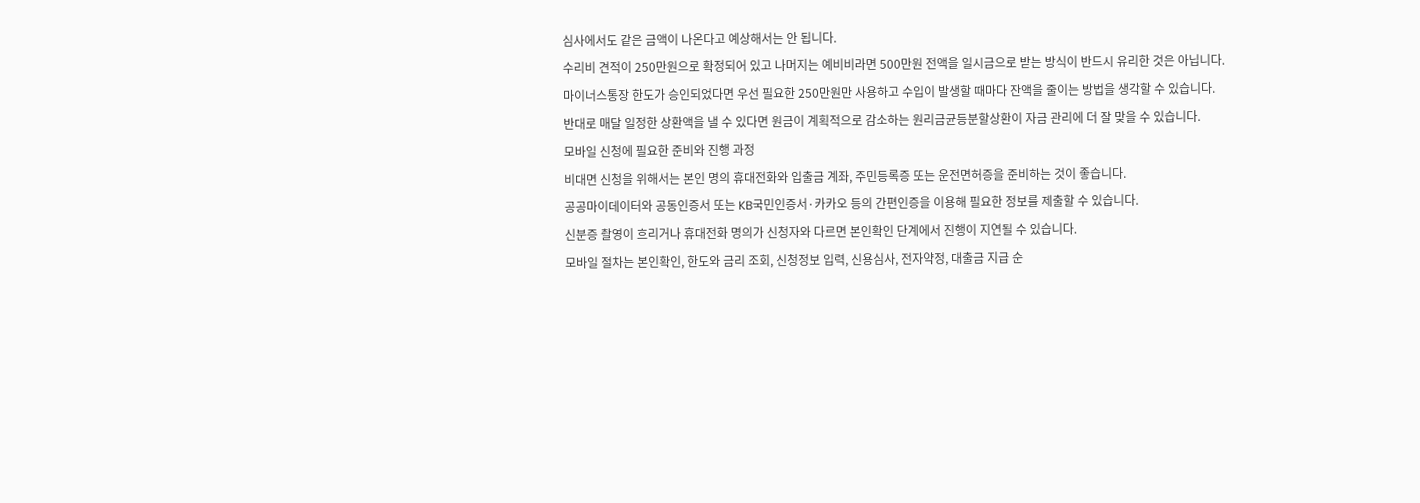심사에서도 같은 금액이 나온다고 예상해서는 안 됩니다.
수리비 견적이 250만원으로 확정되어 있고 나머지는 예비비라면 500만원 전액을 일시금으로 받는 방식이 반드시 유리한 것은 아닙니다.
마이너스통장 한도가 승인되었다면 우선 필요한 250만원만 사용하고 수입이 발생할 때마다 잔액을 줄이는 방법을 생각할 수 있습니다.
반대로 매달 일정한 상환액을 낼 수 있다면 원금이 계획적으로 감소하는 원리금균등분할상환이 자금 관리에 더 잘 맞을 수 있습니다.
모바일 신청에 필요한 준비와 진행 과정
비대면 신청을 위해서는 본인 명의 휴대전화와 입출금 계좌, 주민등록증 또는 운전면허증을 준비하는 것이 좋습니다.
공공마이데이터와 공동인증서 또는 KB국민인증서·카카오 등의 간편인증을 이용해 필요한 정보를 제출할 수 있습니다.
신분증 촬영이 흐리거나 휴대전화 명의가 신청자와 다르면 본인확인 단계에서 진행이 지연될 수 있습니다.
모바일 절차는 본인확인, 한도와 금리 조회, 신청정보 입력, 신용심사, 전자약정, 대출금 지급 순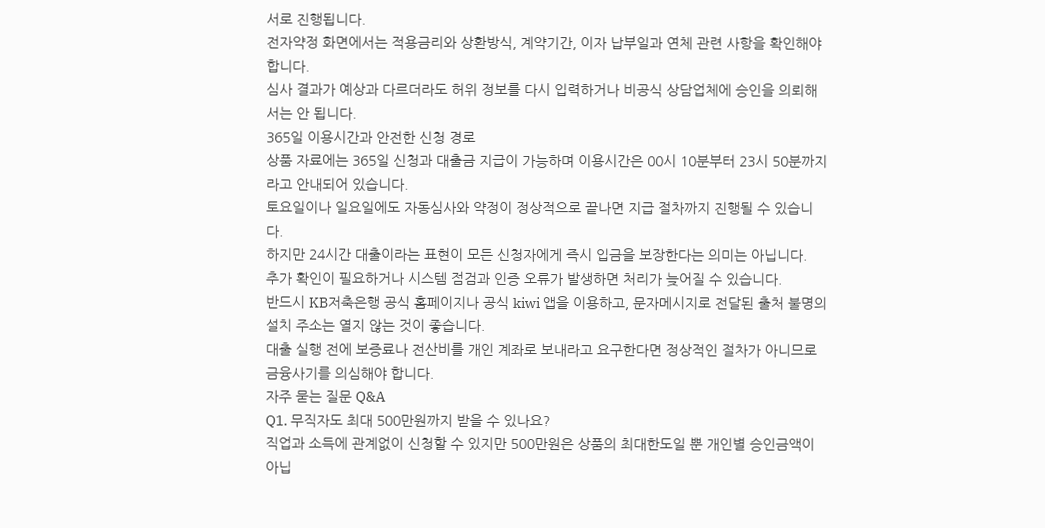서로 진행됩니다.
전자약정 화면에서는 적용금리와 상환방식, 계약기간, 이자 납부일과 연체 관련 사항을 확인해야 합니다.
심사 결과가 예상과 다르더라도 허위 정보를 다시 입력하거나 비공식 상담업체에 승인을 의뢰해서는 안 됩니다.
365일 이용시간과 안전한 신청 경로
상품 자료에는 365일 신청과 대출금 지급이 가능하며 이용시간은 00시 10분부터 23시 50분까지라고 안내되어 있습니다.
토요일이나 일요일에도 자동심사와 약정이 정상적으로 끝나면 지급 절차까지 진행될 수 있습니다.
하지만 24시간 대출이라는 표현이 모든 신청자에게 즉시 입금을 보장한다는 의미는 아닙니다.
추가 확인이 필요하거나 시스템 점검과 인증 오류가 발생하면 처리가 늦어질 수 있습니다.
반드시 KB저축은행 공식 홈페이지나 공식 kiwi 앱을 이용하고, 문자메시지로 전달된 출처 불명의 설치 주소는 열지 않는 것이 좋습니다.
대출 실행 전에 보증료나 전산비를 개인 계좌로 보내라고 요구한다면 정상적인 절차가 아니므로 금융사기를 의심해야 합니다.
자주 묻는 질문 Q&A
Q1. 무직자도 최대 500만원까지 받을 수 있나요?
직업과 소득에 관계없이 신청할 수 있지만 500만원은 상품의 최대한도일 뿐 개인별 승인금액이 아닙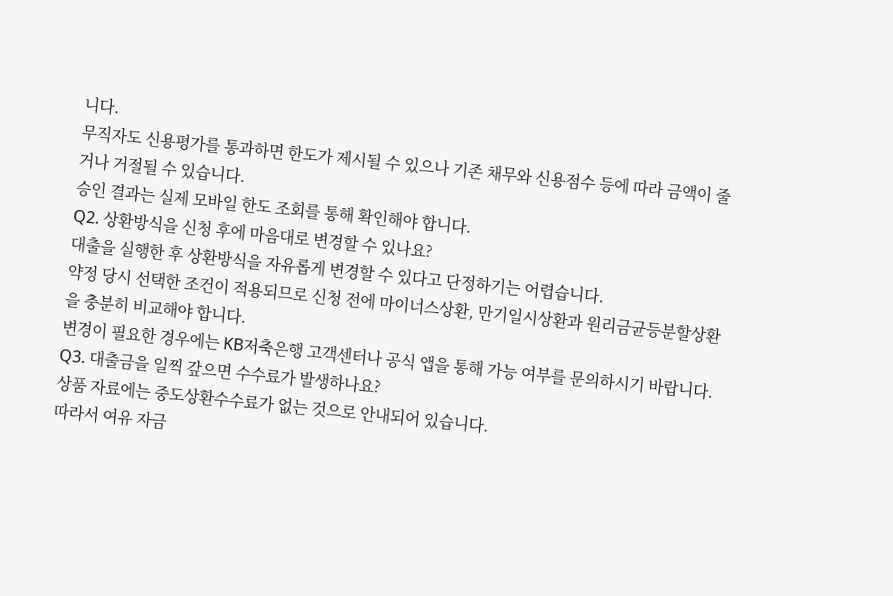니다.
무직자도 신용평가를 통과하면 한도가 제시될 수 있으나 기존 채무와 신용점수 등에 따라 금액이 줄거나 거절될 수 있습니다.
승인 결과는 실제 모바일 한도 조회를 통해 확인해야 합니다.
Q2. 상환방식을 신청 후에 마음대로 변경할 수 있나요?
대출을 실행한 후 상환방식을 자유롭게 변경할 수 있다고 단정하기는 어렵습니다.
약정 당시 선택한 조건이 적용되므로 신청 전에 마이너스상환, 만기일시상환과 원리금균등분할상환을 충분히 비교해야 합니다.
변경이 필요한 경우에는 KB저축은행 고객센터나 공식 앱을 통해 가능 여부를 문의하시기 바랍니다.
Q3. 대출금을 일찍 갚으면 수수료가 발생하나요?
상품 자료에는 중도상환수수료가 없는 것으로 안내되어 있습니다.
따라서 여유 자금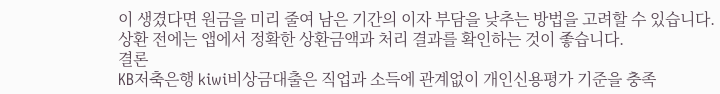이 생겼다면 원금을 미리 줄여 남은 기간의 이자 부담을 낮추는 방법을 고려할 수 있습니다.
상환 전에는 앱에서 정확한 상환금액과 처리 결과를 확인하는 것이 좋습니다.
결론
KB저축은행 kiwi비상금대출은 직업과 소득에 관계없이 개인신용평가 기준을 충족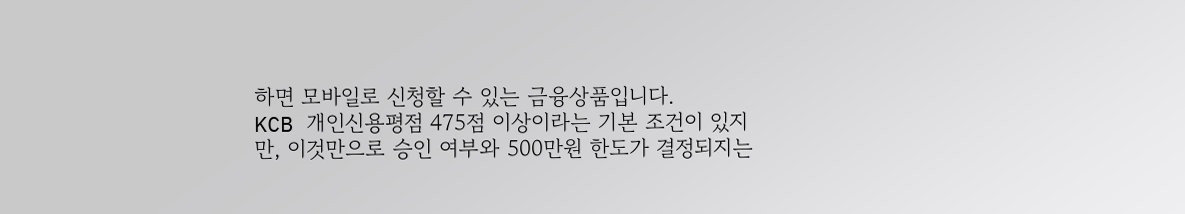하면 모바일로 신청할 수 있는 금융상품입니다.
KCB 개인신용평점 475점 이상이라는 기본 조건이 있지만, 이것만으로 승인 여부와 500만원 한도가 결정되지는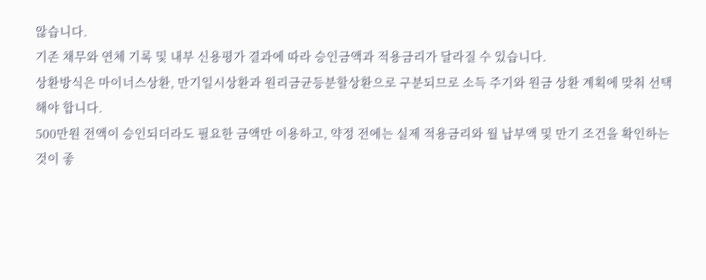않습니다.
기존 채무와 연체 기록 및 내부 신용평가 결과에 따라 승인금액과 적용금리가 달라질 수 있습니다.
상환방식은 마이너스상환, 만기일시상환과 원리금균등분할상환으로 구분되므로 소득 주기와 원금 상환 계획에 맞춰 선택해야 합니다.
500만원 전액이 승인되더라도 필요한 금액만 이용하고, 약정 전에는 실제 적용금리와 월 납부액 및 만기 조건을 확인하는 것이 좋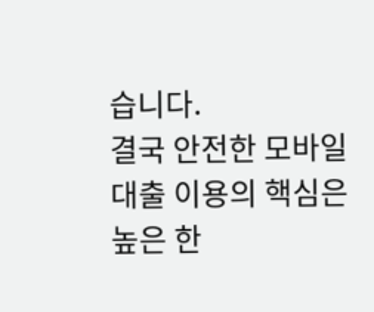습니다.
결국 안전한 모바일 대출 이용의 핵심은 높은 한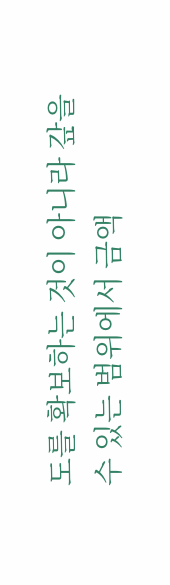도를 확보하는 것이 아니라 갚을 수 있는 범위에서 금액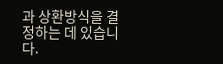과 상환방식을 결정하는 데 있습니다.